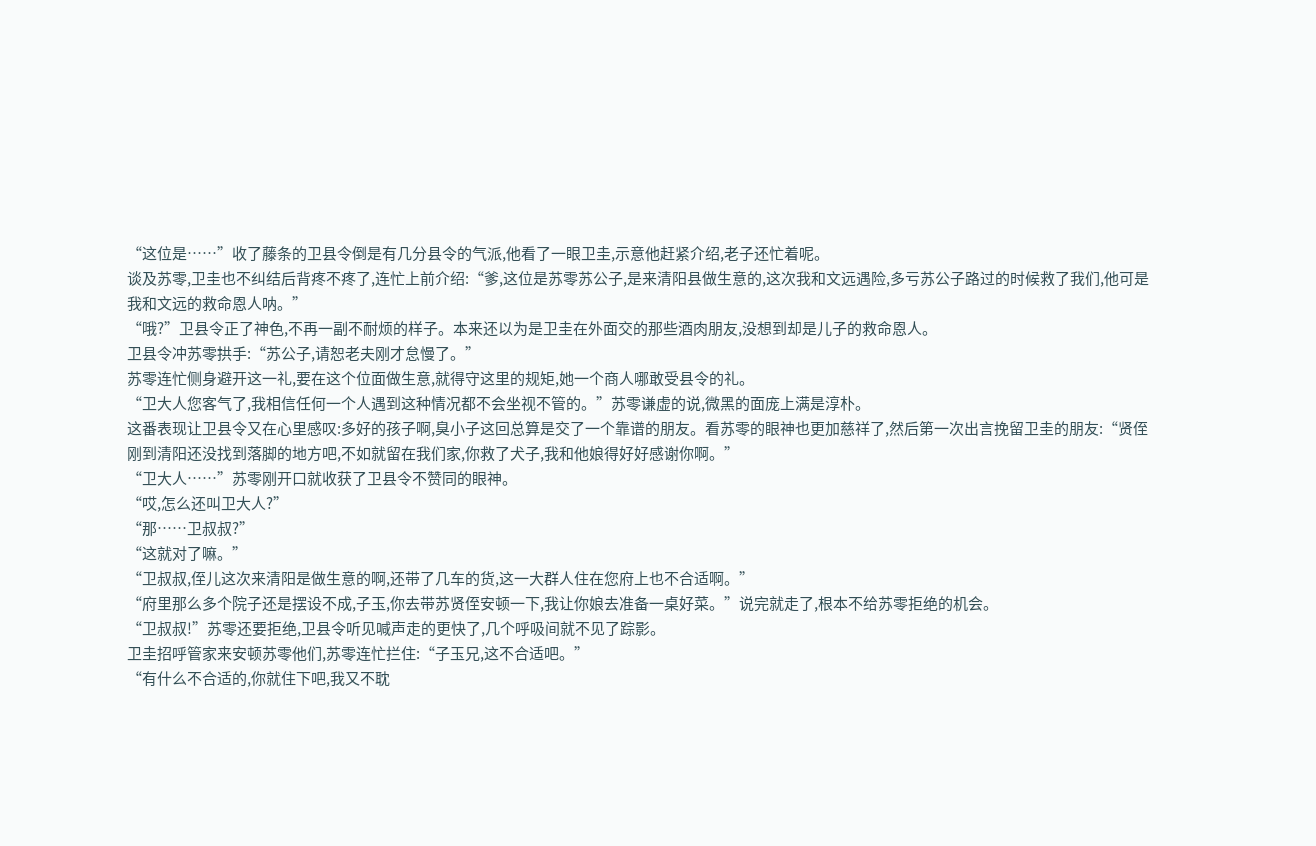“这位是……”收了藤条的卫县令倒是有几分县令的气派,他看了一眼卫圭,示意他赶紧介绍,老子还忙着呢。
谈及苏零,卫圭也不纠结后背疼不疼了,连忙上前介绍:“爹,这位是苏零苏公子,是来清阳县做生意的,这次我和文远遇险,多亏苏公子路过的时候救了我们,他可是我和文远的救命恩人呐。”
“哦?”卫县令正了神色,不再一副不耐烦的样子。本来还以为是卫圭在外面交的那些酒肉朋友,没想到却是儿子的救命恩人。
卫县令冲苏零拱手:“苏公子,请恕老夫刚才怠慢了。”
苏零连忙侧身避开这一礼,要在这个位面做生意,就得守这里的规矩,她一个商人哪敢受县令的礼。
“卫大人您客气了,我相信任何一个人遇到这种情况都不会坐视不管的。”苏零谦虚的说,微黑的面庞上满是淳朴。
这番表现让卫县令又在心里感叹:多好的孩子啊,臭小子这回总算是交了一个靠谱的朋友。看苏零的眼神也更加慈祥了,然后第一次出言挽留卫圭的朋友:“贤侄刚到清阳还没找到落脚的地方吧,不如就留在我们家,你救了犬子,我和他娘得好好感谢你啊。”
“卫大人……”苏零刚开口就收获了卫县令不赞同的眼神。
“哎,怎么还叫卫大人?”
“那……卫叔叔?”
“这就对了嘛。”
“卫叔叔,侄儿这次来清阳是做生意的啊,还带了几车的货,这一大群人住在您府上也不合适啊。”
“府里那么多个院子还是摆设不成,子玉,你去带苏贤侄安顿一下,我让你娘去准备一桌好菜。”说完就走了,根本不给苏零拒绝的机会。
“卫叔叔!”苏零还要拒绝,卫县令听见喊声走的更快了,几个呼吸间就不见了踪影。
卫圭招呼管家来安顿苏零他们,苏零连忙拦住:“子玉兄,这不合适吧。”
“有什么不合适的,你就住下吧,我又不耽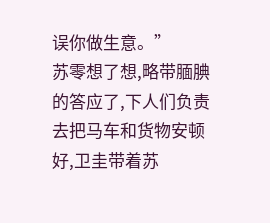误你做生意。”
苏零想了想,略带腼腆的答应了,下人们负责去把马车和货物安顿好,卫圭带着苏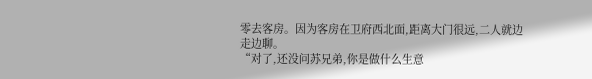零去客房。因为客房在卫府西北面,距离大门很远,二人就边走边聊。
“对了,还没问苏兄弟,你是做什么生意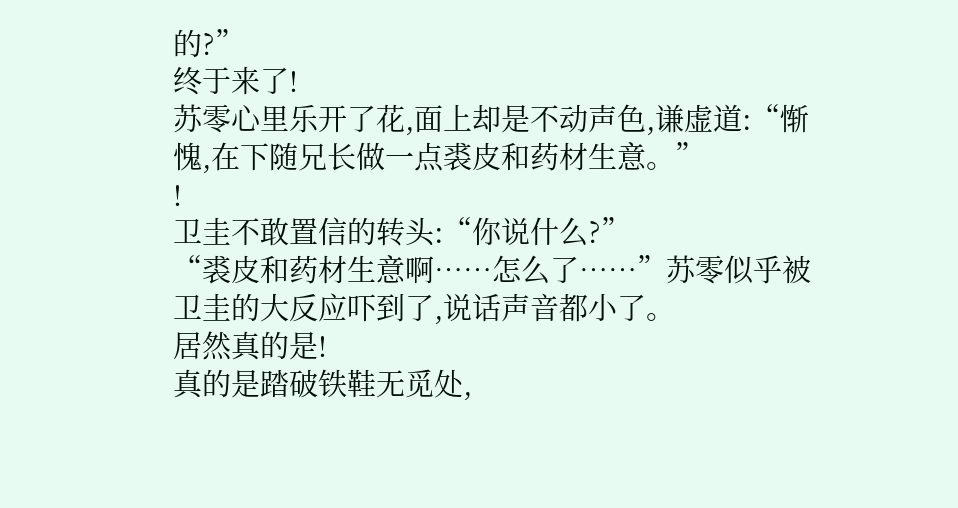的?”
终于来了!
苏零心里乐开了花,面上却是不动声色,谦虚道:“惭愧,在下随兄长做一点裘皮和药材生意。”
!
卫圭不敢置信的转头:“你说什么?”
“裘皮和药材生意啊……怎么了……”苏零似乎被卫圭的大反应吓到了,说话声音都小了。
居然真的是!
真的是踏破铁鞋无觅处,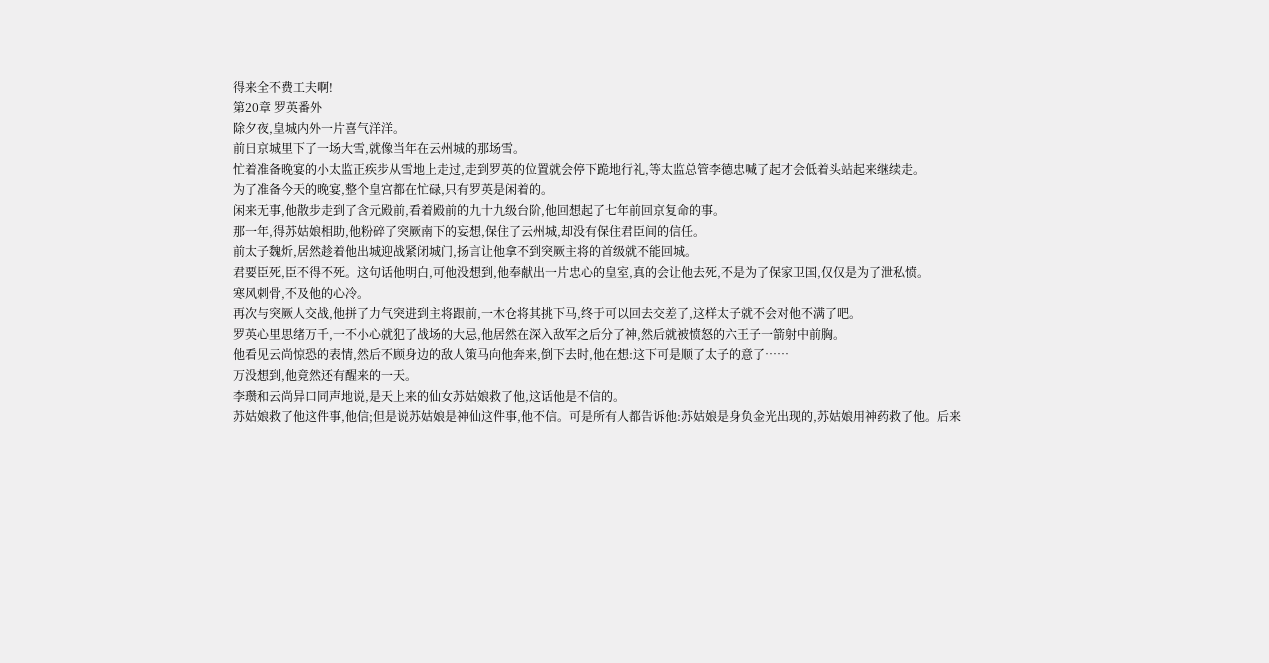得来全不费工夫啊!
第20章 罗英番外
除夕夜,皇城内外一片喜气洋洋。
前日京城里下了一场大雪,就像当年在云州城的那场雪。
忙着准备晚宴的小太监正疾步从雪地上走过,走到罗英的位置就会停下跪地行礼,等太监总管李德忠喊了起才会低着头站起来继续走。
为了准备今天的晚宴,整个皇宫都在忙碌,只有罗英是闲着的。
闲来无事,他散步走到了含元殿前,看着殿前的九十九级台阶,他回想起了七年前回京复命的事。
那一年,得苏姑娘相助,他粉碎了突厥南下的妄想,保住了云州城,却没有保住君臣间的信任。
前太子魏炘,居然趁着他出城迎战紧闭城门,扬言让他拿不到突厥主将的首级就不能回城。
君要臣死,臣不得不死。这句话他明白,可他没想到,他奉献出一片忠心的皇室,真的会让他去死,不是为了保家卫国,仅仅是为了泄私愤。
寒风刺骨,不及他的心冷。
再次与突厥人交战,他拼了力气突进到主将跟前,一木仓将其挑下马,终于可以回去交差了,这样太子就不会对他不满了吧。
罗英心里思绪万千,一不小心就犯了战场的大忌,他居然在深入敌军之后分了神,然后就被愤怒的六王子一箭射中前胸。
他看见云尚惊恐的表情,然后不顾身边的敌人策马向他奔来,倒下去时,他在想:这下可是顺了太子的意了……
万没想到,他竟然还有醒来的一天。
李瓒和云尚异口同声地说,是天上来的仙女苏姑娘救了他,这话他是不信的。
苏姑娘救了他这件事,他信;但是说苏姑娘是神仙这件事,他不信。可是所有人都告诉他:苏姑娘是身负金光出现的,苏姑娘用神药救了他。后来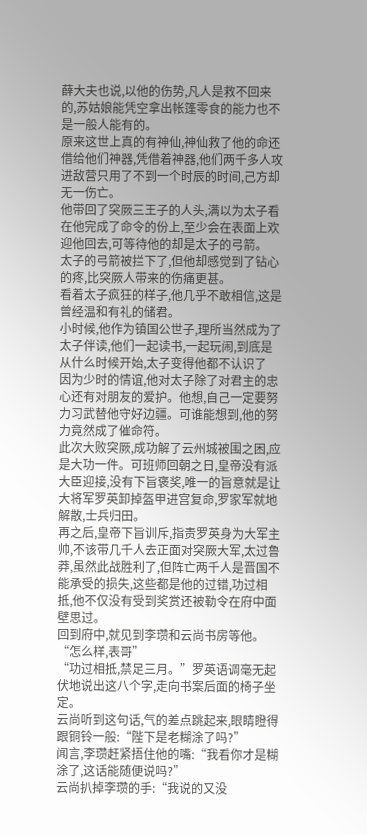薛大夫也说,以他的伤势,凡人是救不回来的,苏姑娘能凭空拿出帐篷零食的能力也不是一般人能有的。
原来这世上真的有神仙,神仙救了他的命还借给他们神器,凭借着神器,他们两千多人攻进敌营只用了不到一个时辰的时间,己方却无一伤亡。
他带回了突厥三王子的人头,满以为太子看在他完成了命令的份上,至少会在表面上欢迎他回去,可等待他的却是太子的弓箭。
太子的弓箭被拦下了,但他却感觉到了钻心的疼,比突厥人带来的伤痛更甚。
看着太子疯狂的样子,他几乎不敢相信,这是曾经温和有礼的储君。
小时候,他作为镇国公世子,理所当然成为了太子伴读,他们一起读书,一起玩闹,到底是从什么时候开始,太子变得他都不认识了
因为少时的情谊,他对太子除了对君主的忠心还有对朋友的爱护。他想,自己一定要努力习武替他守好边疆。可谁能想到,他的努力竟然成了催命符。
此次大败突厥,成功解了云州城被围之困,应是大功一件。可班师回朝之日,皇帝没有派大臣迎接,没有下旨褒奖,唯一的旨意就是让大将军罗英卸掉盔甲进宫复命,罗家军就地解散,士兵归田。
再之后,皇帝下旨训斥,指责罗英身为大军主帅,不该带几千人去正面对突厥大军,太过鲁莽,虽然此战胜利了,但阵亡两千人是晋国不能承受的损失,这些都是他的过错,功过相抵,他不仅没有受到奖赏还被勒令在府中面壁思过。
回到府中,就见到李瓒和云尚书房等他。
“怎么样,表哥”
“功过相抵,禁足三月。”罗英语调毫无起伏地说出这八个字,走向书案后面的椅子坐定。
云尚听到这句话,气的差点跳起来,眼睛瞪得跟铜铃一般:“陛下是老糊涂了吗?”
闻言,李瓒赶紧捂住他的嘴:“我看你才是糊涂了,这话能随便说吗?”
云尚扒掉李瓒的手:“我说的又没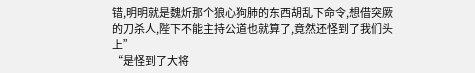错,明明就是魏炘那个狼心狗肺的东西胡乱下命令,想借突厥的刀杀人,陛下不能主持公道也就算了,竟然还怪到了我们头上”
“是怪到了大将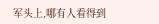军头上,哪有人看得到